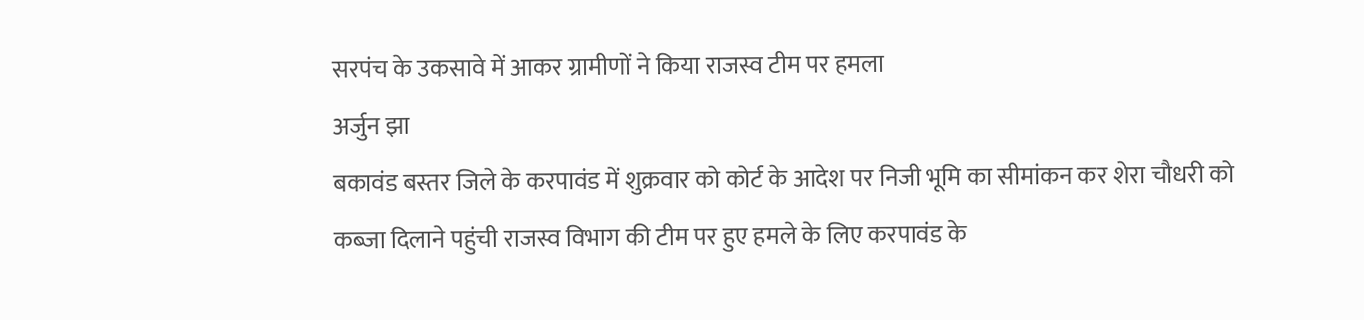सरपंच के उकसावे में आकर ग्रामीणों ने किया राजस्व टीम पर हमला
अर्जुन झा
बकावंड बस्तर जिले के करपावंड में शुक्रवार को कोर्ट के आदेश पर निजी भूमि का सीमांकन कर शेरा चौधरी को कब्जा दिलाने पहुंची राजस्व विभाग की टीम पर हुए हमले के लिए करपावंड के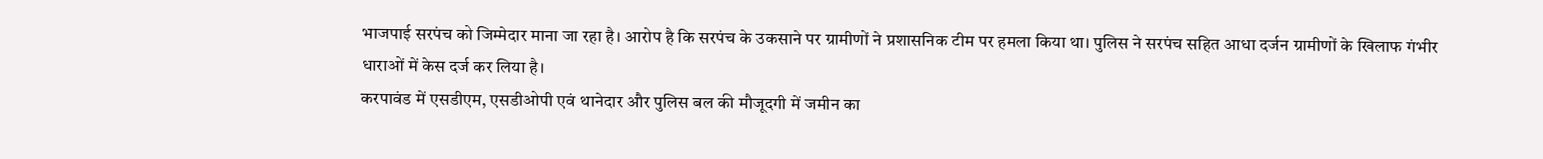भाजपाई सरपंच को जिम्मेदार माना जा रहा है। आरोप है कि सरपंच के उकसाने पर ग्रामीणों ने प्रशासनिक टीम पर हमला किया था। पुलिस ने सरपंच सहित आधा दर्जन ग्रामीणों के खिलाफ गंभीर धाराओं में केस दर्ज कर लिया है।
करपावंड में एसडीएम, एसडीओपी एवं थानेदार और पुलिस बल की मौजूदगी में जमीन का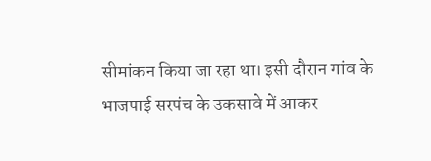सीमांकन किया जा रहा था। इसी दौरान गांव के भाजपाई सरपंच के उकसावे में आकर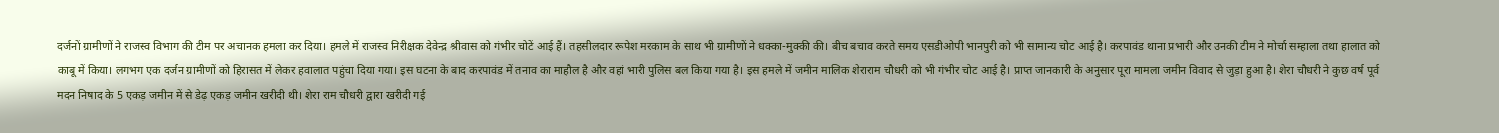दर्जनों ग्रामीणों ने राजस्व विभाग की टीम पर अचानक हमला कर दिया। हमले में राजस्व निरीक्षक देवेन्द्र श्रीवास को गंभीर चोटें आई हैं। तहसीलदार रूपेश मरकाम के साथ भी ग्रामीणों ने धक्का-मुक्की की। बीच बचाव करते समय एसडीओपी भानपुरी को भी सामान्य चोट आई है। करपावंड थाना प्रभारी और उनकी टीम ने मोर्चा सम्हाला तथा हालात को काबू में किया। लगभग एक दर्जन ग्रामीणों को हिरासत में लेकर हवालात पहुंचा दिया गया। इस घटना के बाद करपावंड में तनाव का माहौल है और वहां भारी पुलिस बल किया गया है। इस हमले में जमीन मालिक शेराराम चौधरी को भी गंभीर चोट आई है। प्राप्त जानकारी के अनुसार पूरा मामला जमीन विवाद से जुड़ा हुआ है। शेरा चौधरी ने कुछ वर्ष पूर्व मदन निषाद के 5 एकड़ जमीन में से डेढ़ एकड़ जमीन खरीदी थी। शेरा राम चौधरी द्वारा खरीदी गई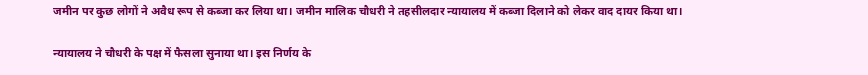जमीन पर कुछ लोगों ने अवैध रूप से कब्जा कर लिया था। जमीन मालिक चौधरी ने तहसीलदार न्यायालय में कब्जा दिलाने को लेकर वाद दायर किया था।

न्यायालय ने चौधरी के पक्ष में फैसला सुनाया था। इस निर्णय के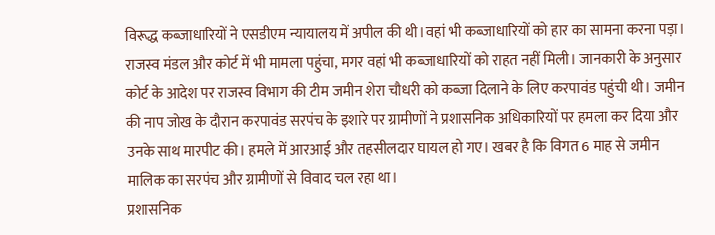विरूद्ध कब्जाधारियों ने एसडीएम न्यायालय में अपील की थी।वहां भी कब्जाधारियों को हार का सामना करना पड़ा। राजस्व मंडल और कोर्ट में भी मामला पहुंचा, मगर वहां भी कब्जाधारियों को राहत नहीं मिली। जानकारी के अनुसार कोर्ट के आदेश पर राजस्व विभाग की टीम जमीन शेरा चौधरी को कब्जा दिलाने के लिए करपावंड पहुंची थी। जमीन की नाप जोख के दौरान करपावंड सरपंच के इशारे पर ग्रामीणों ने प्रशासनिक अधिकारियों पर हमला कर दिया और उनके साथ मारपीट की। हमले में आरआई और तहसीलदार घायल हो गए। खबर है कि विगत 6 माह से जमीन मालिक का सरपंच और ग्रामीणों से विवाद चल रहा था।
प्रशासनिक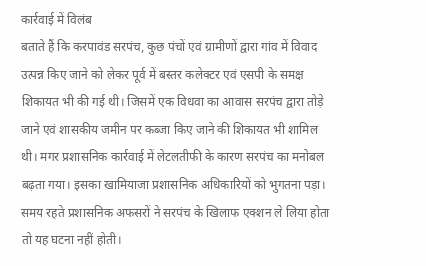कार्रवाई में विलंब
बताते हैं कि करपावंड सरपंच, कुछ पंचों एवं ग्रामीणों द्वारा गांव में विवाद उत्पन्न किए जाने को लेकर पूर्व में बस्तर कलेक्टर एवं एसपी के समक्ष शिकायत भी की गई थी। जिसमें एक विधवा का आवास सरपंच द्वारा तोड़े जाने एवं शासकीय जमीन पर कब्जा किए जाने की शिकायत भी शामिल थी। मगर प्रशासनिक कार्रवाई में लेटलतीफी के कारण सरपंच का मनोबल बढ़ता गया। इसका खामियाजा प्रशासनिक अधिकारियों को भुगतना पड़ा। समय रहते प्रशासनिक अफसरों ने सरपंच के खिलाफ एक्शन ले लिया होता तो यह घटना नहीं होती।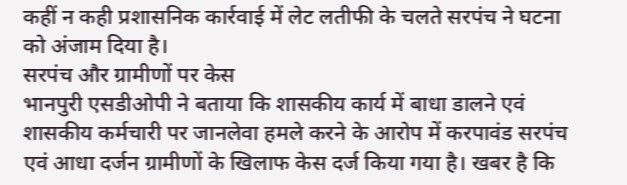कहीं न कही प्रशासनिक कार्रवाई में लेट लतीफी के चलते सरपंच ने घटना को अंजाम दिया है।
सरपंच और ग्रामीणों पर केस
भानपुरी एसडीओपी ने बताया कि शासकीय कार्य में बाधा डालने एवं शासकीय कर्मचारी पर जानलेवा हमले करने के आरोप में करपावंड सरपंच एवं आधा दर्जन ग्रामीणों के खिलाफ केस दर्ज किया गया है। खबर है कि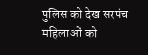पुलिस को देख सरपंच महिलाओं को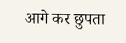आगे कर छुपता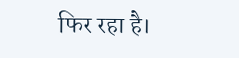फिर रहा है।